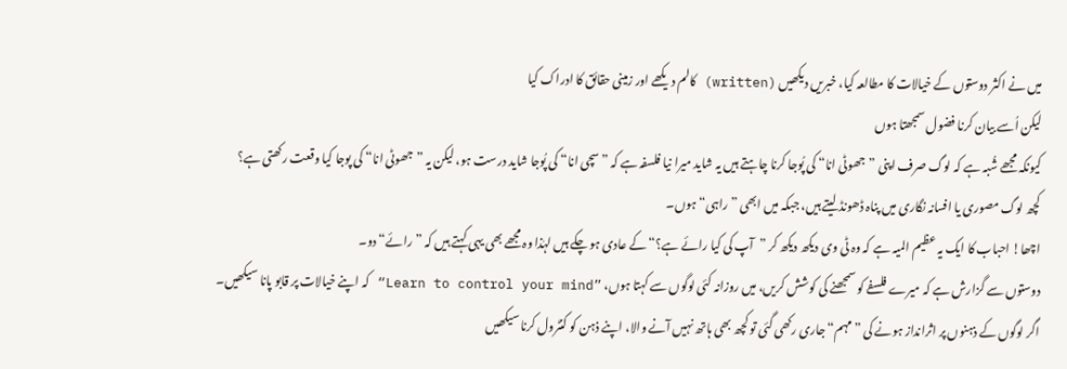میں نے اکثر دوستوں کے خیالات کا مطالعہ کیا، خبریں دیکھیں (written) کالم دیکھے اور زمینی حقائق کا ادراک کیا
لیکن اُسے بیان کرنا فضول سمجھتا ہوں
کیونکہ مجھے شُبہ ہے کہ لوگ صرف اپنی ”جھوٹی انا“ کی پُوجا کرنا چاہتے ہیں یہ شاید میرا نیا فلسفہ ہے کہ ”سچی انا“ کی پُوجا شاید درست ہو، لیکن یہ ”جھوٹی انا“ کی پوجا کیا وقعت رکھتی ہے؟
کچھ لوگ مصوری یا افسانہ نگاری میں پناہ ڈھونڈ لیتے ہیں، جبکہ میں ابھی ”راہی“ ہوں۔
اچھا! احباب کا ایک یہ عظیم المیہ ہے کہ وہ ٹی وی دیکھ دیکھ کر ”آپ کی کیا رائے ہے؟“ کے عادی ہو چکے ہیں لہٰذا وہ مجھے بھی یہی کہتے ہیں کہ ”رائے“ دو۔
دوستوں سے گزارش ہے کہ میرے فلسفے کو سمجھنے کی کوشش کریں، میں روزانہ کئی لوگوں سے کہتا ہوں، ”Learn to control your mind“ کہ اپنے خیالات پر قابو پانا سیکھیں۔
اگر لوگوں کے ذہنوں پر اثرانداز ہونے کی ”مہم“ جاری رکھی گئی تو کچھ بھی ہاتھ نہیں آنے والا، اپنے ذہن کو کنٹرول کرنا سیکھیں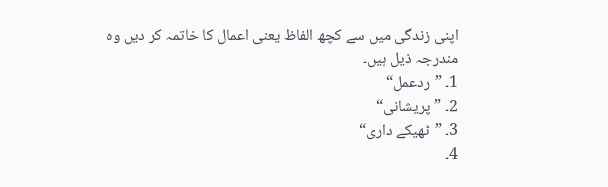اپنی زندگی میں سے کچھ الفاظ یعنی اعمال کا خاتمہ کر دیں وہ مندرجہ ذیل ہیں۔
1۔ ”ردعمل“
2۔ ”پریشانی“
3۔ ”ٹھیکے داری“
4۔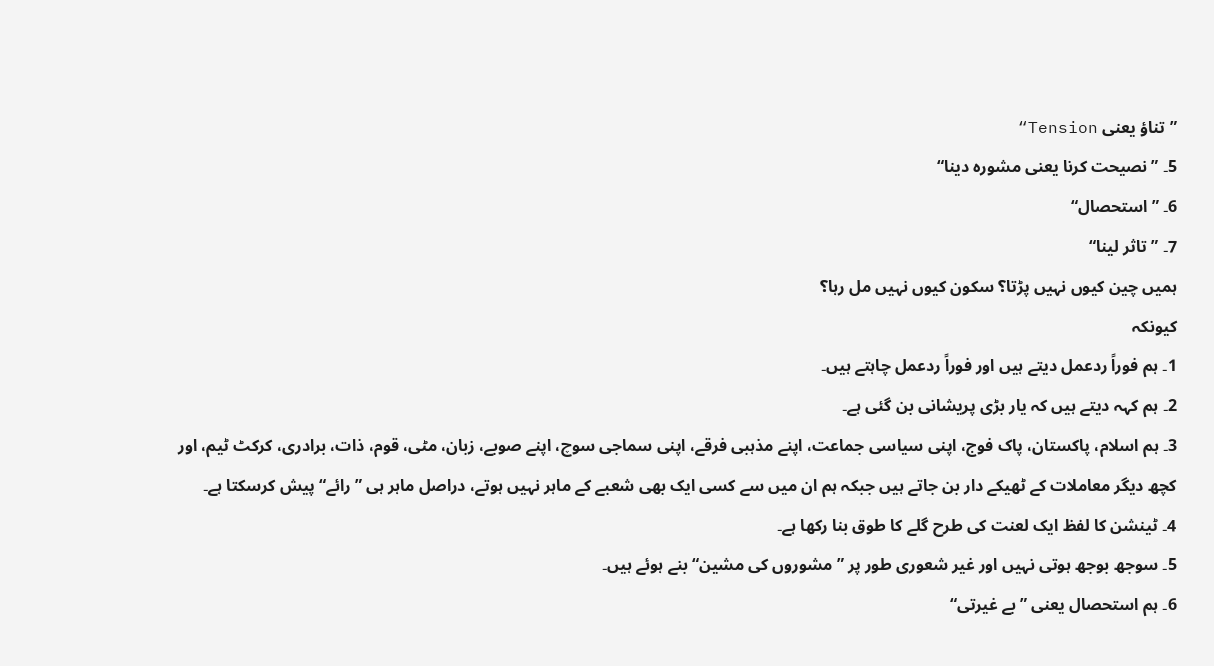”تناؤ یعنی Tension“
5۔ ”نصیحت کرنا یعنی مشورہ دینا“
6۔ ”استحصال“
7۔ ”تاثر لینا“
ہمیں چین کیوں نہیں پڑتا؟ سکون کیوں نہیں مل رہا؟
کیونکہ
1۔ ہم فوراً ردعمل دیتے ہیں اور فوراً ردعمل چاہتے ہیں۔
2۔ ہم کہہ دیتے ہیں کہ یار بڑی پریشانی بن گئی ہے۔
3۔ ہم اسلام، پاکستان، پاک فوج، اپنی سیاسی جماعت، اپنے مذہبی فرقے، اپنی سماجی سوچ، اپنے صوبے، زبان، مٹی، قوم، ذات، برادری، کرکٹ ٹیم، اور کچھ دیگر معاملات کے ٹھیکے دار بن جاتے ہیں جبکہ ہم ان میں سے کسی ایک بھی شعبے کے ماہر نہیں ہوتے، دراصل ماہر ہی ”رائے“ پیش کرسکتا ہے۔
4۔ ٹینشن کا لفظ ایک لعنت کی طرح گلے کا طوق بنا رکھا ہے۔
5۔ سوجھ بوجھ ہوتی نہیں اور غیر شعوری طور پر ”مشوروں کی مشین“ بنے ہوئے ہیں۔
6۔ ہم استحصال یعنی ”بے غیرتی“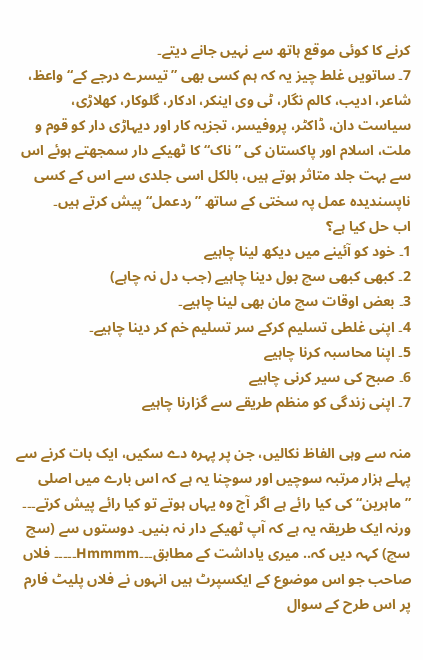کرنے کا کوئی موقع ہاتھ سے نہیں جانے دیتے۔
7۔ ساتویں غلط چیز یہ کہ ہم کسی بھی ”تیسرے درجے کے“ واعظ، شاعر، ادیب، کالم نگار، ٹی وی اینکر، ادکار، گلوکار، کھلاڑی، سیاست دان، ڈاکٹر، پروفیسر، تجزیہ کار اور دیہاڑی دار کو قوم و ملت، اسلام اور پاکستان کی ”ناک“ کا ٹھیکے دار سمجھتے ہوئے اس سے بہت جلد متاثر ہوتے ہیں، بالکل اسی جلدی سے اس کے کسی ناپسندیدہ عمل پہ سختی کے ساتھ ”ردعمل“ پیش کرتے ہیں۔
اب حل کیا ہے؟
1۔ خود کو آئینے میں دیکھ لینا چاہیے
2۔ کبھی کبھی سچ بول دینا چاہیے (جب دل نہ چاہے)
3۔ بعض اوقات سچ مان بھی لینا چاہیے۔
4۔ اپنی غلطی تسلیم کرکے سر تسلیم خم کر دینا چاہیے۔
5۔ اپنا محاسبہ کرنا چاہیے
6۔ صبح کی سیر کرنی چاہیے
7۔ اپنی زندگی کو منظم طریقے سے گزارنا چاہیے

منہ سے وہی الفاظ نکالیں، جن پر پہرہ دے سکیں، ایک بات کرنے سے پہلے ہزار مرتبہ سوچیں اور سوچنا یہ ہے کہ اس بارے میں اصلی ”ماہرین“ کی کیا رائے ہے اگر آج وہ یہاں ہوتے تو کیا رائے پیش کرتے۔۔۔ ورنہ ایک طریقہ یہ ہے کہ آپ ٹھیکے دار نہ بنیں۔ دوستوں سے (سچ سچ) کہہ دیں کہ.. میری یاداشت کے مطابق۔۔۔Hmmmm۔۔۔۔۔ فلاں صاحب جو اس موضوع کے ایکسپرٹ ہیں انہوں نے فلاں پلیٹ فارم پر اس طرح کے سوال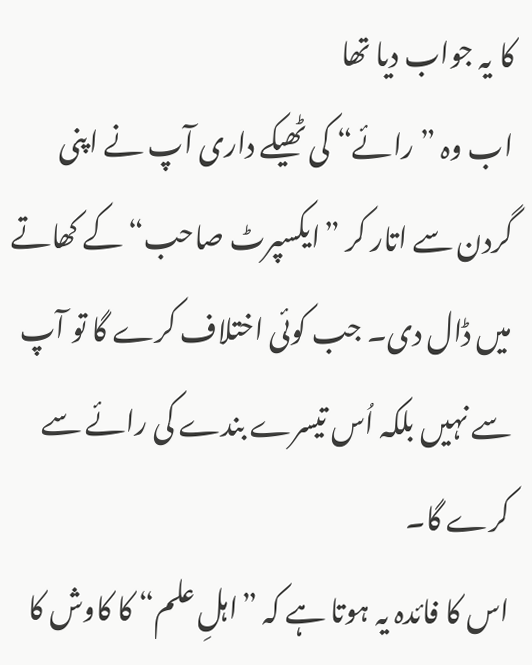کا یہ جواب دیا تھا
اب وہ ”رائے“ کی ٹھیکے داری آپ نے اپنی گردن سے اتار کر ”ایکسپرٹ صاحب“ کے کھاتے میں ڈال دی۔ جب کوئی اختلاف کرے گا تو آپ سے نہیں بلکہ اُس تیسرے بندے کی رائے سے کرے گا۔
اس کا فائدہ یہ ہوتا ہے کہ ”اہلِ علم“ کا کاوش کا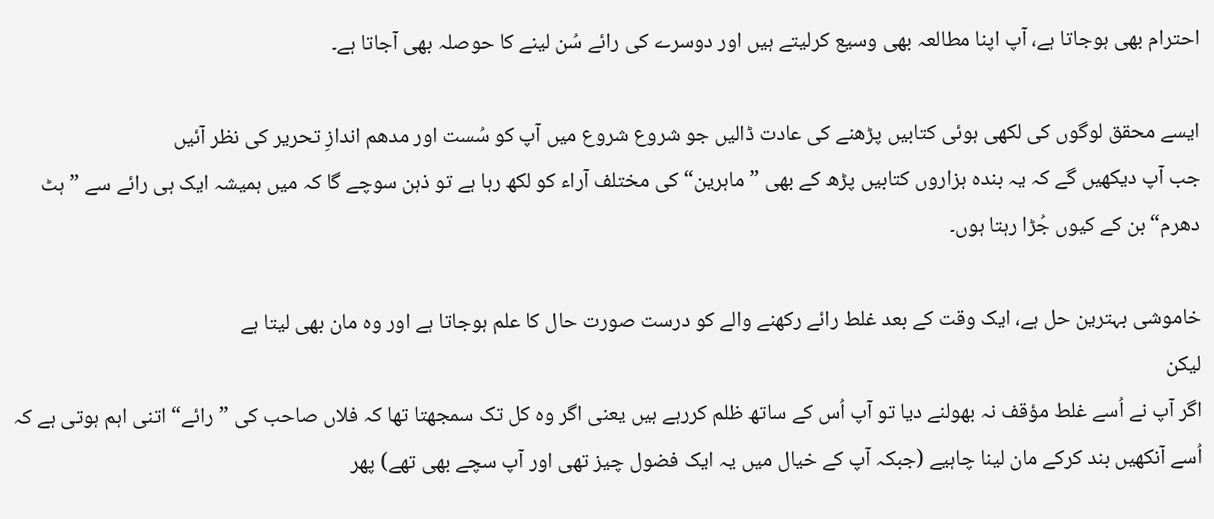احترام بھی ہوجاتا ہے، آپ اپنا مطالعہ بھی وسیع کرلیتے ہیں اور دوسرے کی رائے سُن لینے کا حوصلہ بھی آجاتا ہے۔

ایسے محقق لوگوں کی لکھی ہوئی کتابیں پڑھنے کی عادت ڈالیں جو شروع شروع میں آپ کو سُست اور مدھم اندازِ تحریر کی نظر آئیں
جب آپ دیکھیں گے کہ یہ بندہ ہزاروں کتابیں پڑھ کے بھی ”ماہرین“ کی مختلف آراء کو لکھ رہا ہے تو ذہن سوچے گا کہ میں ہمیشہ ایک ہی رائے سے ”ہٹ دھرم“ بن کے کیوں جُڑا رہتا ہوں۔

خاموشی بہترین حل ہے، ایک وقت کے بعد غلط رائے رکھنے والے کو درست صورت حال کا علم ہوجاتا ہے اور وہ مان بھی لیتا ہے
لیکن
اگر آپ نے اُسے غلط مؤقف نہ بھولنے دیا تو آپ اُس کے ساتھ ظلم کررہے ہیں یعنی اگر وہ کل تک سمجھتا تھا کہ فلاں صاحب کی ”رائے“ اتنی اہم ہوتی ہے کہ اُسے آنکھیں بند کرکے مان لینا چاہیے (جبکہ آپ کے خیال میں یہ ایک فضول چیز تھی اور آپ سچے بھی تھے) پھر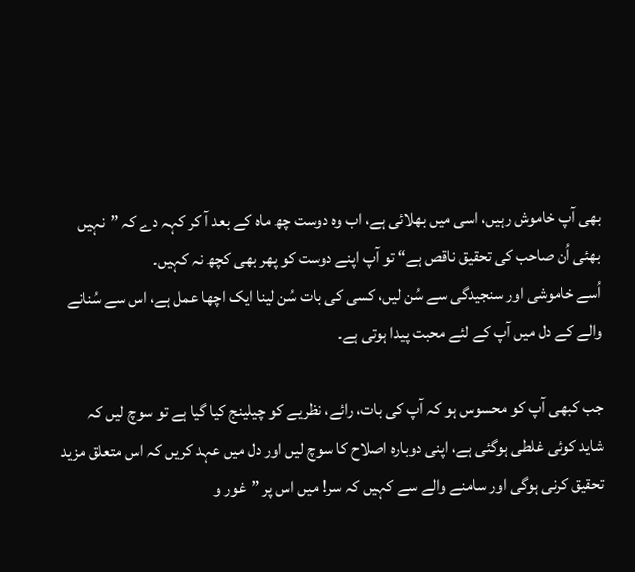بھی آپ خاموش رہیں، اسی میں بھلائی ہے، اب وہ دوست چھ ماہ کے بعد آ کر کہہ دے کہ ”نہیں بھئی اُن صاحب کی تحقیق ناقص ہے“ تو آپ اپنے دوست کو پھر بھی کچھ نہ کہیں۔
اُسے خاموشی اور سنجیدگی سے سُن لیں، کسی کی بات سُن لینا ایک اچھا عمل ہے، اس سے سُنانے والے کے دل میں آپ کے لئے محبت پیدا ہوتی ہے۔

جب کبھی آپ کو محسوس ہو کہ آپ کی بات، رائے، نظریے کو چیلینج کیا گیا ہے تو سوچ لیں کہ شاید کوئی غلطی ہوگئی ہے، اپنی دوبارہ اصلاح کا سوچ لیں اور دل میں عہد کریں کہ اس متعلق مزید تحقیق کرنی ہوگی اور سامنے والے سے کہیں کہ سر! میں اس پر ”غور و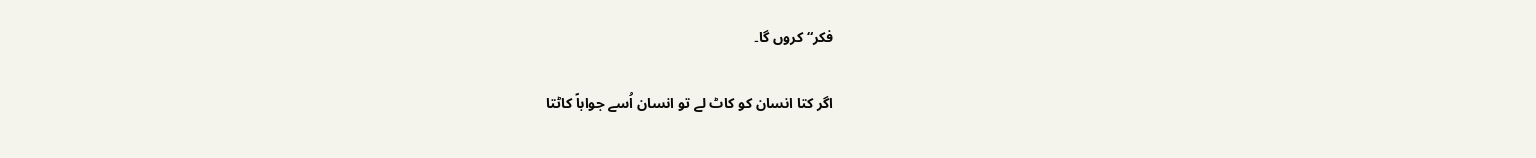فکر“ کروں گا۔

اگر کتا انسان کو کاٹ لے تو انسان اُسے جواباً کاٹتا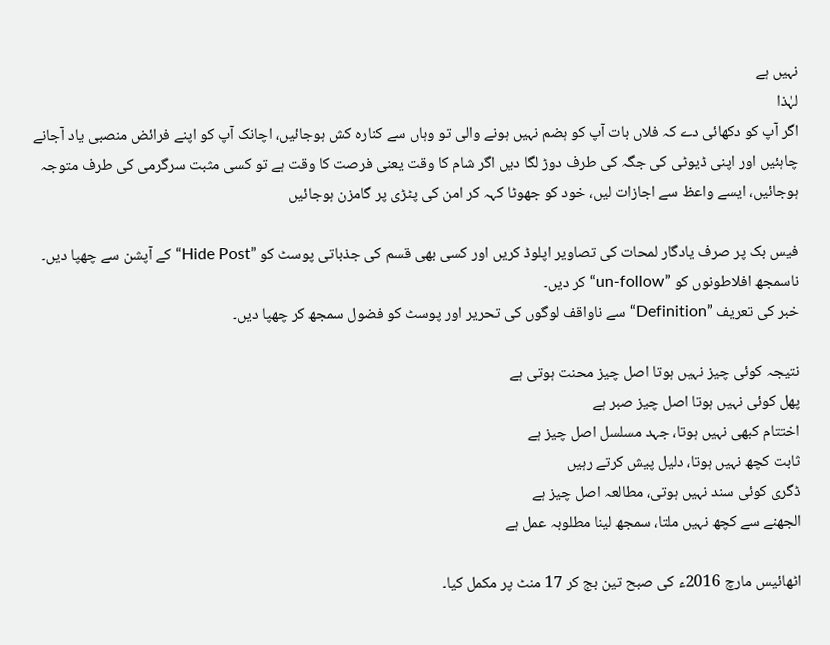نہیں ہے
لہٰذا
اگر آپ کو دکھائی دے کہ فلاں بات آپ کو ہضم نہیں ہونے والی تو وہاں سے کنارہ کش ہوجائیں، اچانک آپ کو اپنے فرائض منصبی یاد آجانے چاہئیں اور اپنی ڈیوٹی کی جگہ کی طرف دوڑ لگا دیں اگر شام کا وقت یعنی فرصت کا وقت ہے تو کسی مثبت سرگرمی کی طرف متوجہ ہوجائیں، ایسے واعظ سے اجازات لیں، خود کو جھوٹا کہہ کر امن کی پٹڑی پر گامزن ہوجائیں

فیس بک پر صرف یادگار لمحات کی تصاویر اپلوڈ کریں اور کسی بھی قسم کی جذباتی پوسٹ کو ”Hide Post“ کے آپشن سے چھپا دیں۔
ناسمجھ افلاطونوں کو ”un-follow“ کر دیں۔
خبر کی تعریف ”Definition“ سے ناواقف لوگوں کی تحریر اور پوسٹ کو فضول سمجھ کر چھپا دیں۔

نتیجہ کوئی چیز نہیں ہوتا اصل چیز محنت ہوتی ہے
پھل کوئی نہیں ہوتا اصل چیز صبر ہے
اختتام کبھی نہیں ہوتا، جہد مسلسل اصل چیز ہے
ثابت کچھ نہیں ہوتا، دلیل پیش کرتے رہیں
ڈگری کوئی سند نہیں ہوتی، مطالعہ اصل چیز ہے
الجھنے سے کچھ نہیں ملتا، سمجھ لینا مطلوبہ عمل ہے

اٹھائیس مارچ 2016ء کی صبح تین بج کر 17 منٹ پر مکمل کیا۔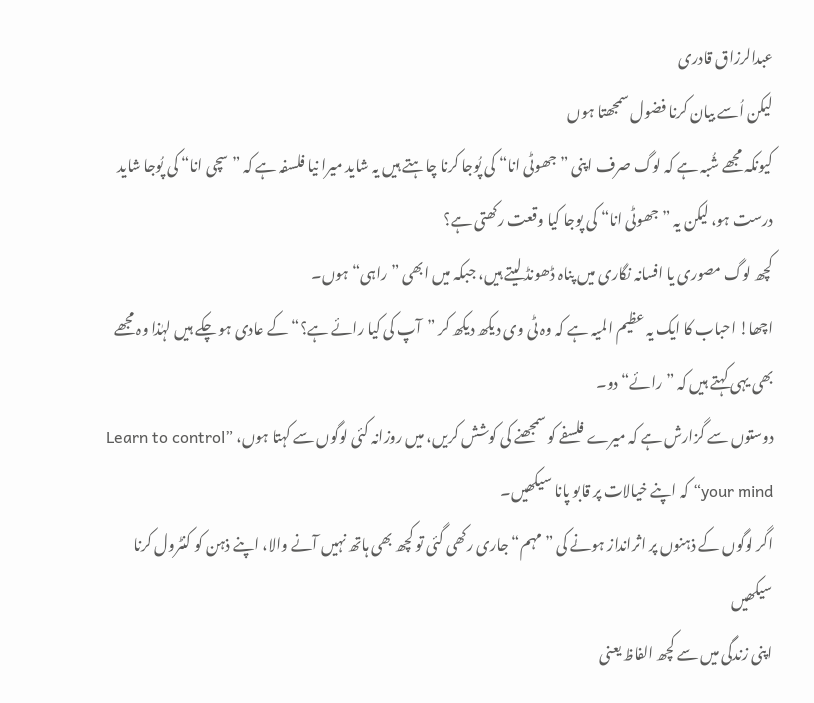عبدالرزاق قادری
لیکن اُسے بیان کرنا فضول سمجھتا ہوں
کیونکہ مجھے شُبہ ہے کہ لوگ صرف اپنی ”جھوٹی انا“ کی پُوجا کرنا چاہتے ہیں یہ شاید میرا نیا فلسفہ ہے کہ ”سچی انا“ کی پُوجا شاید درست ہو، لیکن یہ ”جھوٹی انا“ کی پوجا کیا وقعت رکھتی ہے؟
کچھ لوگ مصوری یا افسانہ نگاری میں پناہ ڈھونڈ لیتے ہیں، جبکہ میں ابھی ”راہی“ ہوں۔
اچھا! احباب کا ایک یہ عظیم المیہ ہے کہ وہ ٹی وی دیکھ دیکھ کر ”آپ کی کیا رائے ہے؟“ کے عادی ہو چکے ہیں لہٰذا وہ مجھے بھی یہی کہتے ہیں کہ ”رائے“ دو۔
دوستوں سے گزارش ہے کہ میرے فلسفے کو سمجھنے کی کوشش کریں، میں روزانہ کئی لوگوں سے کہتا ہوں، ”Learn to control your mind“ کہ اپنے خیالات پر قابو پانا سیکھیں۔
اگر لوگوں کے ذہنوں پر اثرانداز ہونے کی ”مہم“ جاری رکھی گئی تو کچھ بھی ہاتھ نہیں آنے والا، اپنے ذہن کو کنٹرول کرنا سیکھیں
اپنی زندگی میں سے کچھ الفاظ یعنی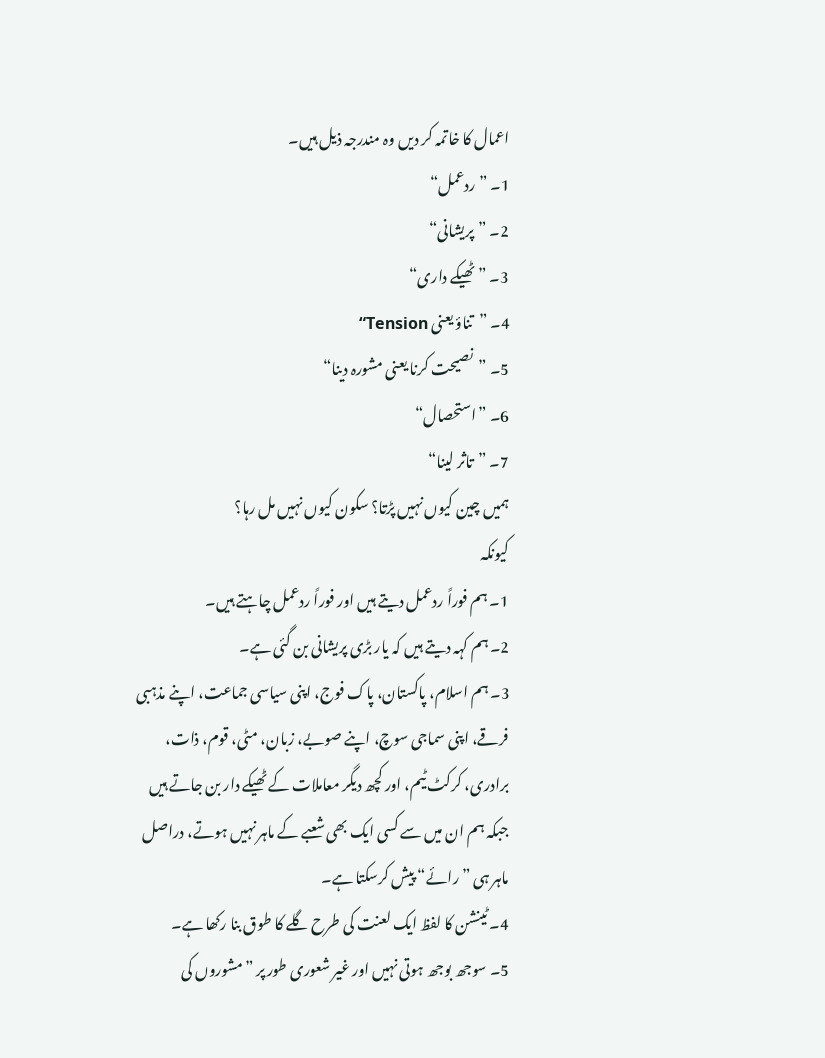اعمال کا خاتمہ کر دیں وہ مندرجہ ذیل ہیں۔
1۔ ”ردعمل“
2۔ ”پریشانی“
3۔ ”ٹھیکے داری“
4۔ ”تناؤ یعنی Tension“
5۔ ”نصیحت کرنا یعنی مشورہ دینا“
6۔ ”استحصال“
7۔ ”تاثر لینا“
ہمیں چین کیوں نہیں پڑتا؟ سکون کیوں نہیں مل رہا؟
کیونکہ
1۔ ہم فوراً ردعمل دیتے ہیں اور فوراً ردعمل چاہتے ہیں۔
2۔ ہم کہہ دیتے ہیں کہ یار بڑی پریشانی بن گئی ہے۔
3۔ ہم اسلام، پاکستان، پاک فوج، اپنی سیاسی جماعت، اپنے مذہبی فرقے، اپنی سماجی سوچ، اپنے صوبے، زبان، مٹی، قوم، ذات، برادری، کرکٹ ٹیم، اور کچھ دیگر معاملات کے ٹھیکے دار بن جاتے ہیں جبکہ ہم ان میں سے کسی ایک بھی شعبے کے ماہر نہیں ہوتے، دراصل ماہر ہی ”رائے“ پیش کرسکتا ہے۔
4۔ ٹینشن کا لفظ ایک لعنت کی طرح گلے کا طوق بنا رکھا ہے۔
5۔ سوجھ بوجھ ہوتی نہیں اور غیر شعوری طور پر ”مشوروں کی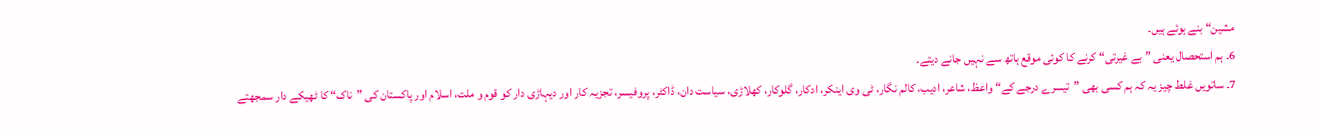مشین“ بنے ہوئے ہیں۔
6۔ ہم استحصال یعنی ”بے غیرتی“ کرنے کا کوئی موقع ہاتھ سے نہیں جانے دیتے۔
7۔ ساتویں غلط چیز یہ کہ ہم کسی بھی ”تیسرے درجے کے“ واعظ، شاعر، ادیب، کالم نگار، ٹی وی اینکر، ادکار، گلوکار، کھلاڑی، سیاست دان، ڈاکٹر، پروفیسر، تجزیہ کار اور دیہاڑی دار کو قوم و ملت، اسلام اور پاکستان کی ”ناک“ کا ٹھیکے دار سمجھتے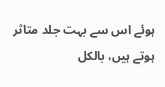ہوئے اس سے بہت جلد متاثر ہوتے ہیں، بالکل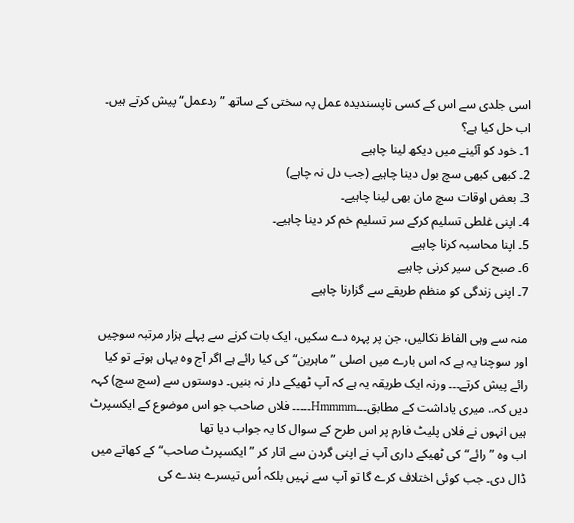اسی جلدی سے اس کے کسی ناپسندیدہ عمل پہ سختی کے ساتھ ”ردعمل“ پیش کرتے ہیں۔
اب حل کیا ہے؟
1۔ خود کو آئینے میں دیکھ لینا چاہیے
2۔ کبھی کبھی سچ بول دینا چاہیے (جب دل نہ چاہے)
3۔ بعض اوقات سچ مان بھی لینا چاہیے۔
4۔ اپنی غلطی تسلیم کرکے سر تسلیم خم کر دینا چاہیے۔
5۔ اپنا محاسبہ کرنا چاہیے
6۔ صبح کی سیر کرنی چاہیے
7۔ اپنی زندگی کو منظم طریقے سے گزارنا چاہیے

منہ سے وہی الفاظ نکالیں، جن پر پہرہ دے سکیں، ایک بات کرنے سے پہلے ہزار مرتبہ سوچیں اور سوچنا یہ ہے کہ اس بارے میں اصلی ”ماہرین“ کی کیا رائے ہے اگر آج وہ یہاں ہوتے تو کیا رائے پیش کرتے۔۔۔ ورنہ ایک طریقہ یہ ہے کہ آپ ٹھیکے دار نہ بنیں۔ دوستوں سے (سچ سچ) کہہ دیں کہ.. میری یاداشت کے مطابق۔۔۔Hmmmm۔۔۔۔۔ فلاں صاحب جو اس موضوع کے ایکسپرٹ ہیں انہوں نے فلاں پلیٹ فارم پر اس طرح کے سوال کا یہ جواب دیا تھا
اب وہ ”رائے“ کی ٹھیکے داری آپ نے اپنی گردن سے اتار کر ”ایکسپرٹ صاحب“ کے کھاتے میں ڈال دی۔ جب کوئی اختلاف کرے گا تو آپ سے نہیں بلکہ اُس تیسرے بندے کی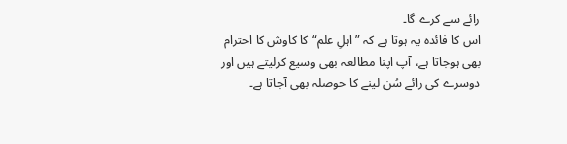رائے سے کرے گا۔
اس کا فائدہ یہ ہوتا ہے کہ ”اہلِ علم“ کا کاوش کا احترام بھی ہوجاتا ہے، آپ اپنا مطالعہ بھی وسیع کرلیتے ہیں اور دوسرے کی رائے سُن لینے کا حوصلہ بھی آجاتا ہے۔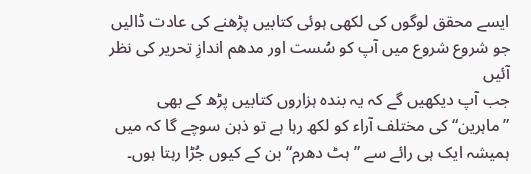ایسے محقق لوگوں کی لکھی ہوئی کتابیں پڑھنے کی عادت ڈالیں جو شروع شروع میں آپ کو سُست اور مدھم اندازِ تحریر کی نظر آئیں
جب آپ دیکھیں گے کہ یہ بندہ ہزاروں کتابیں پڑھ کے بھی ”ماہرین“ کی مختلف آراء کو لکھ رہا ہے تو ذہن سوچے گا کہ میں ہمیشہ ایک ہی رائے سے ”ہٹ دھرم“ بن کے کیوں جُڑا رہتا ہوں۔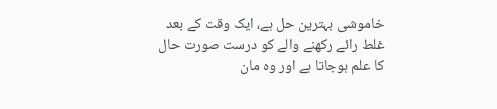خاموشی بہترین حل ہے، ایک وقت کے بعد غلط رائے رکھنے والے کو درست صورت حال کا علم ہوجاتا ہے اور وہ مان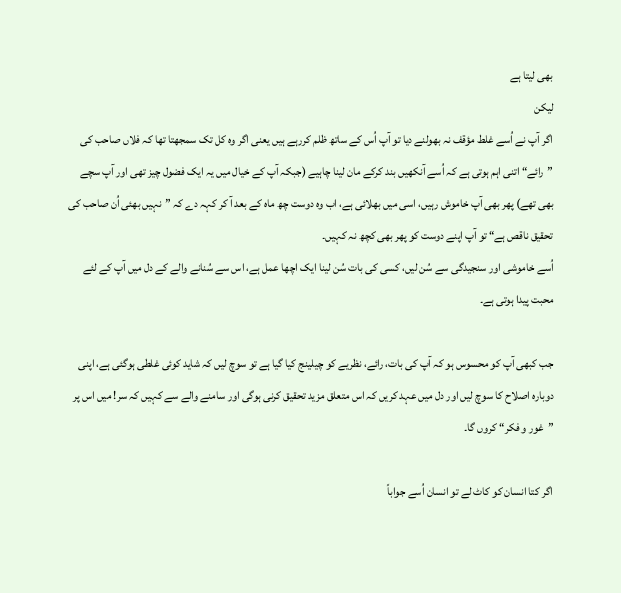بھی لیتا ہے
لیکن
اگر آپ نے اُسے غلط مؤقف نہ بھولنے دیا تو آپ اُس کے ساتھ ظلم کررہے ہیں یعنی اگر وہ کل تک سمجھتا تھا کہ فلاں صاحب کی ”رائے“ اتنی اہم ہوتی ہے کہ اُسے آنکھیں بند کرکے مان لینا چاہیے (جبکہ آپ کے خیال میں یہ ایک فضول چیز تھی اور آپ سچے بھی تھے) پھر بھی آپ خاموش رہیں، اسی میں بھلائی ہے، اب وہ دوست چھ ماہ کے بعد آ کر کہہ دے کہ ”نہیں بھئی اُن صاحب کی تحقیق ناقص ہے“ تو آپ اپنے دوست کو پھر بھی کچھ نہ کہیں۔
اُسے خاموشی اور سنجیدگی سے سُن لیں، کسی کی بات سُن لینا ایک اچھا عمل ہے، اس سے سُنانے والے کے دل میں آپ کے لئے محبت پیدا ہوتی ہے۔

جب کبھی آپ کو محسوس ہو کہ آپ کی بات، رائے، نظریے کو چیلینج کیا گیا ہے تو سوچ لیں کہ شاید کوئی غلطی ہوگئی ہے، اپنی دوبارہ اصلاح کا سوچ لیں اور دل میں عہد کریں کہ اس متعلق مزید تحقیق کرنی ہوگی اور سامنے والے سے کہیں کہ سر! میں اس پر ”غور و فکر“ کروں گا۔

اگر کتا انسان کو کاٹ لے تو انسان اُسے جواباً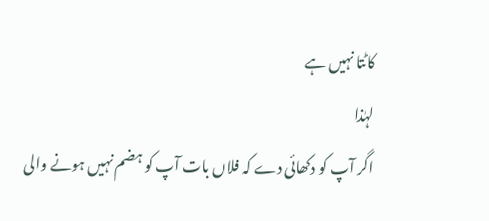کاٹتا نہیں ہے
لہٰذا
اگر آپ کو دکھائی دے کہ فلاں بات آپ کو ہضم نہیں ہونے والی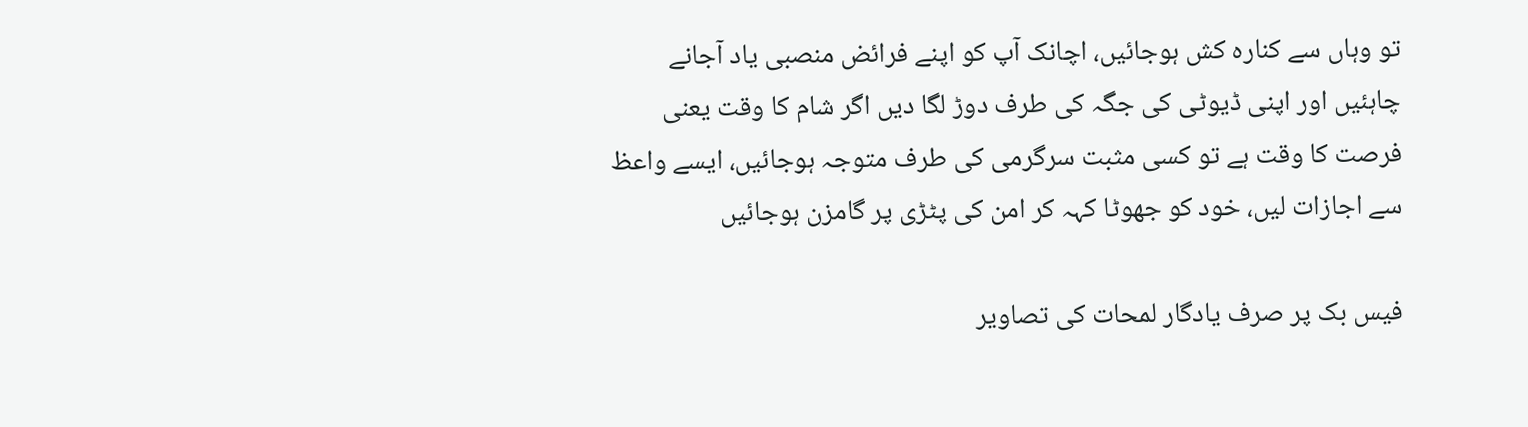تو وہاں سے کنارہ کش ہوجائیں، اچانک آپ کو اپنے فرائض منصبی یاد آجانے چاہئیں اور اپنی ڈیوٹی کی جگہ کی طرف دوڑ لگا دیں اگر شام کا وقت یعنی فرصت کا وقت ہے تو کسی مثبت سرگرمی کی طرف متوجہ ہوجائیں، ایسے واعظ سے اجازات لیں، خود کو جھوٹا کہہ کر امن کی پٹڑی پر گامزن ہوجائیں

فیس بک پر صرف یادگار لمحات کی تصاویر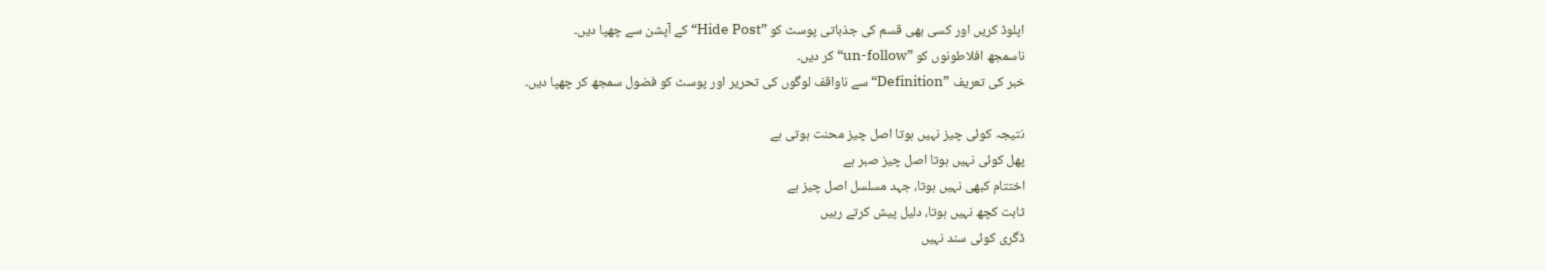اپلوڈ کریں اور کسی بھی قسم کی جذباتی پوسٹ کو ”Hide Post“ کے آپشن سے چھپا دیں۔
ناسمجھ افلاطونوں کو ”un-follow“ کر دیں۔
خبر کی تعریف ”Definition“ سے ناواقف لوگوں کی تحریر اور پوسٹ کو فضول سمجھ کر چھپا دیں۔

نتیجہ کوئی چیز نہیں ہوتا اصل چیز محنت ہوتی ہے
پھل کوئی نہیں ہوتا اصل چیز صبر ہے
اختتام کبھی نہیں ہوتا، جہد مسلسل اصل چیز ہے
ثابت کچھ نہیں ہوتا، دلیل پیش کرتے رہیں
ڈگری کوئی سند نہیں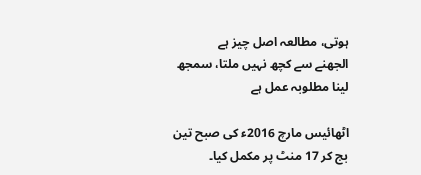ہوتی، مطالعہ اصل چیز ہے
الجھنے سے کچھ نہیں ملتا، سمجھ لینا مطلوبہ عمل ہے

اٹھائیس مارچ 2016ء کی صبح تین بج کر 17 منٹ پر مکمل کیا۔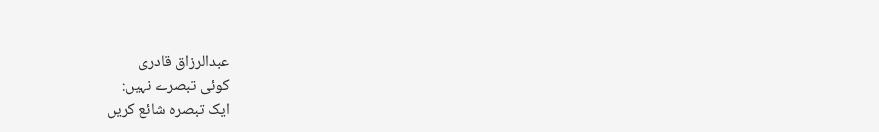عبدالرزاق قادری
کوئی تبصرے نہیں:
ایک تبصرہ شائع کریں